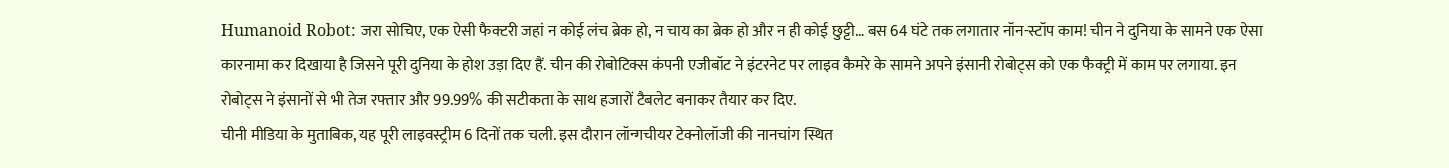Humanoid Robot: जरा सोचिए, एक ऐसी फैक्टरी जहां न कोई लंच ब्रेक हो, न चाय का ब्रेक हो और न ही कोई छुट्टी… बस 64 घंटे तक लगातार नॉन-स्टॉप काम! चीन ने दुनिया के सामने एक ऐसा कारनामा कर दिखाया है जिसने पूरी दुनिया के होश उड़ा दिए हैं. चीन की रोबोटिक्स कंपनी एजीबॉट ने इंटरनेट पर लाइव कैमरे के सामने अपने इंसानी रोबोट्स को एक फैक्ट्री में काम पर लगाया. इन रोबोट्स ने इंसानों से भी तेज रफ्तार और 99.99% की सटीकता के साथ हजारों टैबलेट बनाकर तैयार कर दिए.
चीनी मीडिया के मुताबिक, यह पूरी लाइवस्ट्रीम 6 दिनों तक चली. इस दौरान लॉन्गचीयर टेक्नोलॉजी की नानचांग स्थित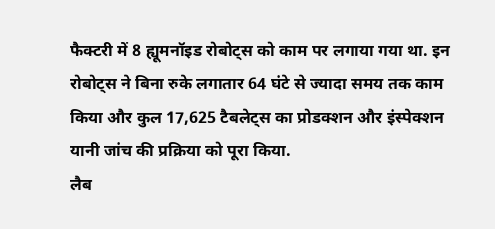फैक्टरी में 8 ह्यूमनॉइड रोबोट्स को काम पर लगाया गया था. इन रोबोट्स ने बिना रुके लगातार 64 घंटे से ज्यादा समय तक काम किया और कुल 17,625 टैबलेट्स का प्रोडक्शन और इंस्पेक्शन यानी जांच की प्रक्रिया को पूरा किया.
लैब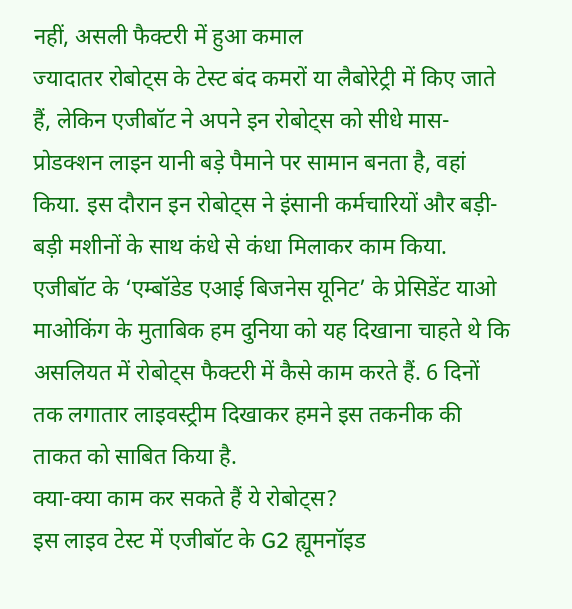नहीं, असली फैक्टरी में हुआ कमाल
ज्यादातर रोबोट्स के टेस्ट बंद कमरों या लैबोरेट्री में किए जाते हैं, लेकिन एजीबॉट ने अपने इन रोबोट्स को सीधे मास-प्रोडक्शन लाइन यानी बड़े पैमाने पर सामान बनता है, वहां किया. इस दौरान इन रोबोट्स ने इंसानी कर्मचारियों और बड़ी-बड़ी मशीनों के साथ कंधे से कंधा मिलाकर काम किया.
एजीबॉट के ‘एम्बॉडेड एआई बिजनेस यूनिट’ के प्रेसिडेंट याओ माओकिंग के मुताबिक हम दुनिया को यह दिखाना चाहते थे कि असलियत में रोबोट्स फैक्टरी में कैसे काम करते हैं. 6 दिनों तक लगातार लाइवस्ट्रीम दिखाकर हमने इस तकनीक की ताकत को साबित किया है.
क्या-क्या काम कर सकते हैं ये रोबोट्स?
इस लाइव टेस्ट में एजीबॉट के G2 ह्यूमनॉइड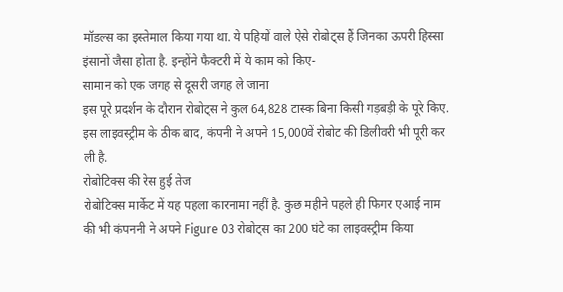मॉडल्स का इस्तेमाल किया गया था. ये पहियों वाले ऐसे रोबोट्स हैं जिनका ऊपरी हिस्सा इंसानों जैसा होता है. इन्होंने फैक्टरी में ये काम को किए-
सामान को एक जगह से दूसरी जगह ले जाना
इस पूरे प्रदर्शन के दौरान रोबोट्स ने कुल 64,828 टास्क बिना किसी गड़बड़ी के पूरे किए. इस लाइवस्ट्रीम के ठीक बाद, कंपनी ने अपने 15,000वें रोबोट की डिलीवरी भी पूरी कर ली है.
रोबोटिक्स की रेस हुई तेज
रोबोटिक्स मार्केट में यह पहला कारनामा नहीं है. कुछ महीने पहले ही फिगर एआई नाम की भी कंपननी ने अपने Figure 03 रोबोट्स का 200 घंटे का लाइवस्ट्रीम किया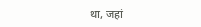था, जहां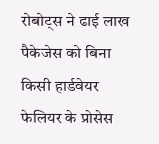रोबोट्स ने ढाई लाख पैकेजेस को बिना किसी हार्डवेयर फेलियर के प्रोसेस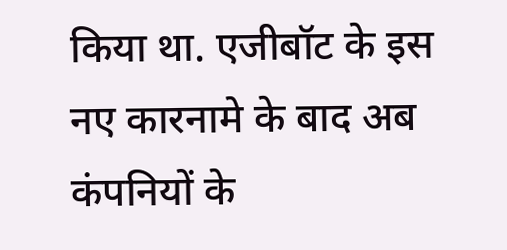किया था. एजीबॉट के इस नए कारनामे के बाद अब कंपनियों के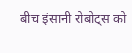बीच इंसानी रोबोट्स को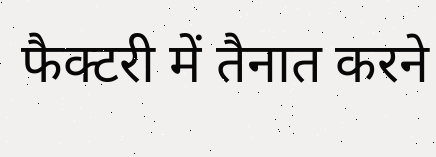फैक्टरी में तैनात करने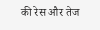की रेस और तेज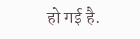हो गई है.